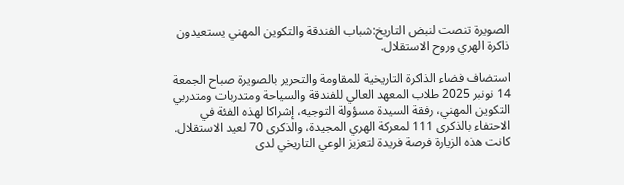الصويرة تنصت لنبض التاريخ:شباب الفندقة والتكوين المهني يستعيدون ذاكرة الهري وروح الاستقلال.

استضاف فضاء الذاكرة التاريخية للمقاومة والتحرير بالصويرة صباح الجمعة 14 نونبر 2025 طلاب المعهد العالي للفندقة والسياحة ومتدربات ومتدربي التكوين المهني، رفقة السيدة مسؤولة التوجيه، إشراكا لهذه الفئة في الاحتفاء بالذكرى 111 لمعركة الهري المجيدة، والذكرى 70 لعيد الاستقلال. كانت هذه الزيارة فرصة فريدة لتعزيز الوعي التاريخي لدى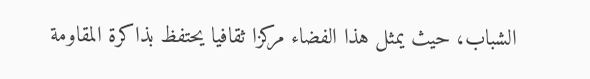الشباب، حيث يمثل هذا الفضاء مركزا ثقافيا يحتفظ بذاكرة المقاومة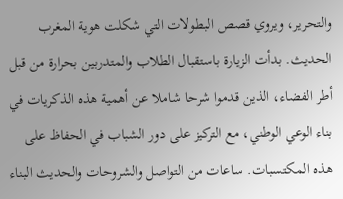والتحرير، ويروي قصص البطولات التي شكلت هوية المغرب الحديث. بدأت الزيارة باستقبال الطلاب والمتدربين بحرارة من قبل أطر الفضاء، الذين قدموا شرحا شاملا عن أهمية هذه الذكريات في بناء الوعي الوطني، مع التركيز على دور الشباب في الحفاظ على هذه المكتسبات. ساعات من التواصل والشروحات والحديث البناء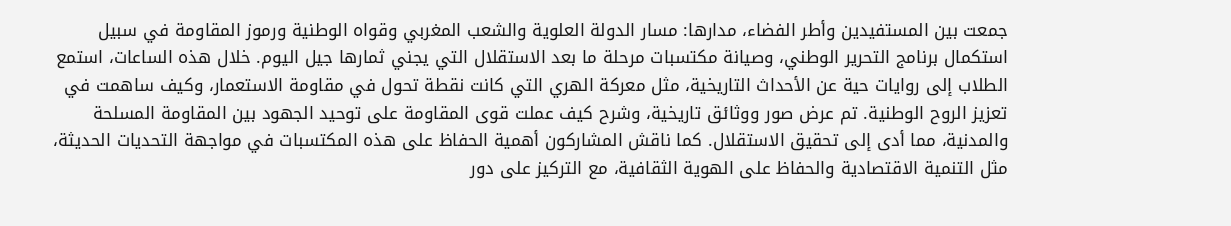جمعت بين المستفيدين وأطر الفضاء، مدارها: مسار الدولة العلوية والشعب المغربي وقواه الوطنية ورموز المقاومة في سبيل استكمال برنامج التحرير الوطني، وصيانة مكتسبات مرحلة ما بعد الاستقلال التي يجني ثمارها جيل اليوم. خلال هذه الساعات، استمع الطلاب إلى روايات حية عن الأحداث التاريخية، مثل معركة الهري التي كانت نقطة تحول في مقاومة الاستعمار، وكيف ساهمت في تعزيز الروح الوطنية. تم عرض صور ووثائق تاريخية، وشرح كيف عملت قوى المقاومة على توحيد الجهود بين المقاومة المسلحة والمدنية، مما أدى إلى تحقيق الاستقلال. كما ناقش المشاركون أهمية الحفاظ على هذه المكتسبات في مواجهة التحديات الحديثة، مثل التنمية الاقتصادية والحفاظ على الهوية الثقافية، مع التركيز على دور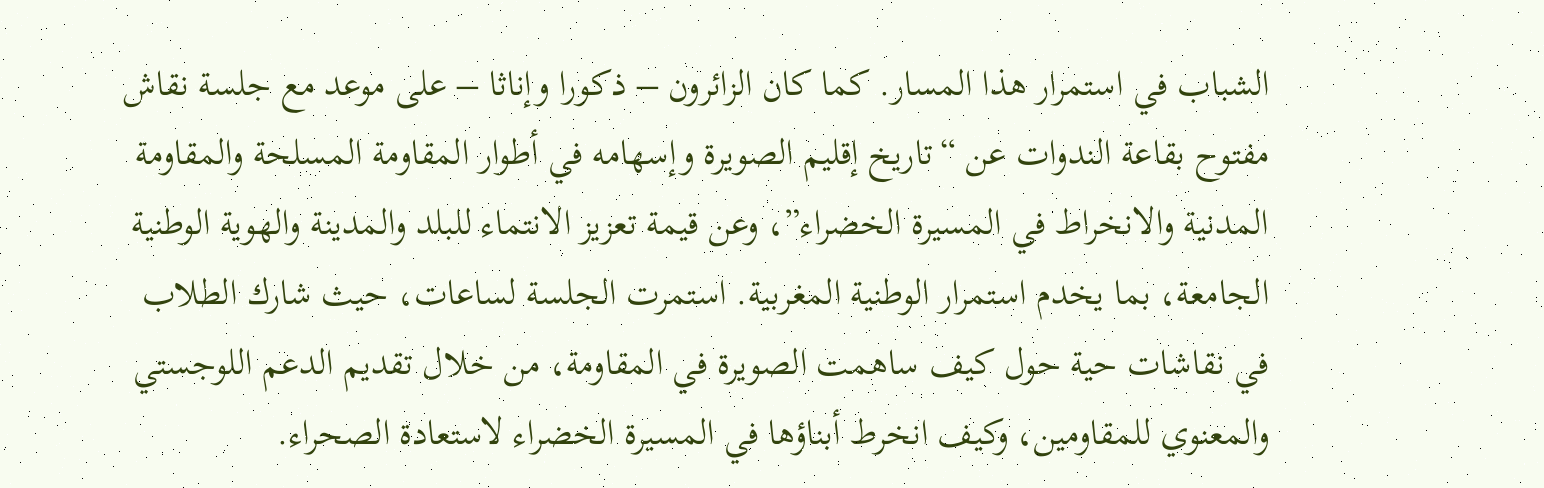الشباب في استمرار هذا المسار. كما كان الزائرون – ذكورا وإناثا – على موعد مع جلسة نقاش مفتوح بقاعة الندوات عن “تاريخ إقليم الصويرة وإسهامه في أطوار المقاومة المسلحة والمقاومة المدنية والانخراط في المسيرة الخضراء”، وعن قيمة تعزيز الانتماء للبلد والمدينة والهوية الوطنية الجامعة، بما يخدم استمرار الوطنية المغربية. استمرت الجلسة لساعات، حيث شارك الطلاب في نقاشات حية حول كيف ساهمت الصويرة في المقاومة، من خلال تقديم الدعم اللوجستي والمعنوي للمقاومين، وكيف انخرط أبناؤها في المسيرة الخضراء لاستعادة الصحراء.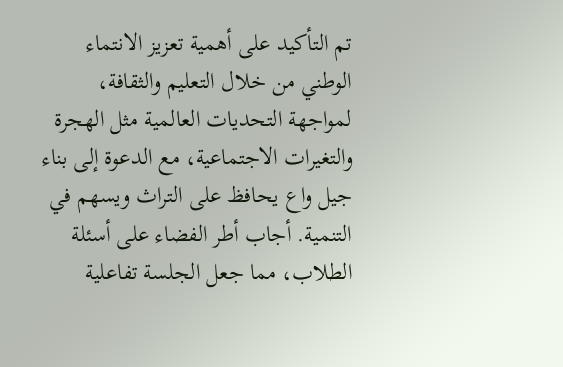تم التأكيد على أهمية تعزيز الانتماء الوطني من خلال التعليم والثقافة، لمواجهة التحديات العالمية مثل الهجرة والتغيرات الاجتماعية، مع الدعوة إلى بناء جيل واع يحافظ على التراث ويسهم في التنمية. أجاب أطر الفضاء على أسئلة الطلاب، مما جعل الجلسة تفاعلية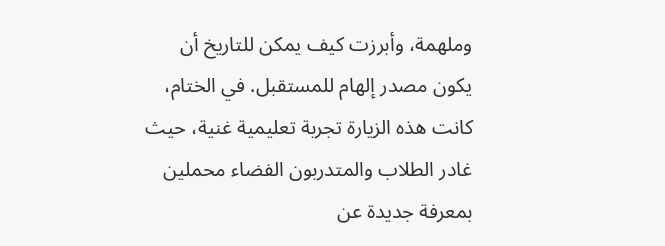وملهمة، وأبرزت كيف يمكن للتاريخ أن يكون مصدر إلهام للمستقبل. في الختام، كانت هذه الزيارة تجربة تعليمية غنية، حيث غادر الطلاب والمتدربون الفضاء محملين بمعرفة جديدة عن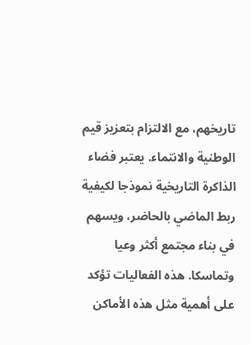تاريخهم، مع الالتزام بتعزيز قيم الوطنية والانتماء. يعتبر فضاء الذاكرة التاريخية نموذجا لكيفية ربط الماضي بالحاضر، ويسهم في بناء مجتمع أكثر وعيا وتماسكا. هذه الفعاليات تؤكد على أهمية مثل هذه الأماكن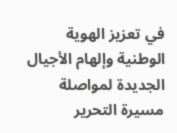في تعزيز الهوية الوطنية وإلهام الأجيال الجديدة لمواصلة مسيرة التحرير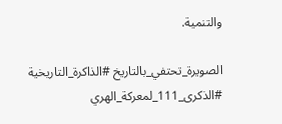والتنمية.

الصويرة_تحتفي_بالتاريخ #الذاكرة_التاريخية #الذكرى_111_لمعركة_الهري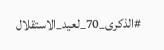#الذكرى_70_لعيد_الاستقلال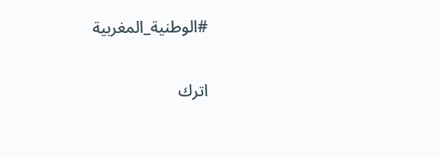#الوطنية_المغربية

اترك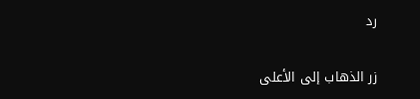رد

زر الذهاب إلى الأعلى